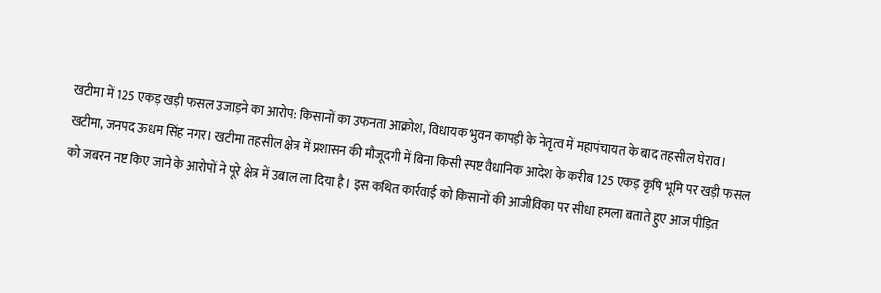खटीमा में 125 एकड़ खड़ी फसल उजाड़ने का आरोप: किसानों का उफनता आक्रोश, विधायक भुवन कापड़ी के नेतृत्व में महापंचायत के बाद तहसील घेराव।
खटीमा, जनपद ऊधम सिंह नगर। खटीमा तहसील क्षेत्र में प्रशासन की मौजूदगी में बिना किसी स्पष्ट वैधानिक आदेश के करीब 125 एकड़ कृषि भूमि पर खड़ी फसल को जबरन नष्ट किए जाने के आरोपों ने पूरे क्षेत्र में उबाल ला दिया है। इस कथित कार्रवाई को किसानों की आजीविका पर सीधा हमला बताते हुए आज पीड़ित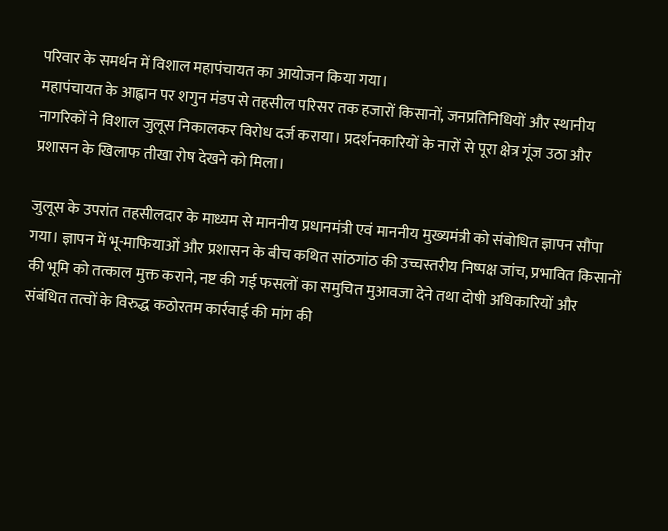परिवार के समर्थन में विशाल महापंचायत का आयोजन किया गया।
महापंचायत के आह्वान पर शगुन मंडप से तहसील परिसर तक हजारों किसानों, जनप्रतिनिधियों और स्थानीय नागरिकों ने विशाल जुलूस निकालकर विरोध दर्ज कराया। प्रदर्शनकारियों के नारों से पूरा क्षेत्र गूंज उठा और प्रशासन के खिलाफ तीखा रोष देखने को मिला।

जुलूस के उपरांत तहसीलदार के माध्यम से माननीय प्रधानमंत्री एवं माननीय मुख्यमंत्री को संबोधित ज्ञापन सौंपा गया। ज्ञापन में भू-माफियाओं और प्रशासन के बीच कथित सांठगांठ की उच्चस्तरीय निष्पक्ष जांच, प्रभावित किसानों की भूमि को तत्काल मुक्त कराने, नष्ट की गई फसलों का समुचित मुआवजा देने तथा दोषी अधिकारियों और संबंधित तत्वों के विरुद्ध कठोरतम कार्रवाई की मांग की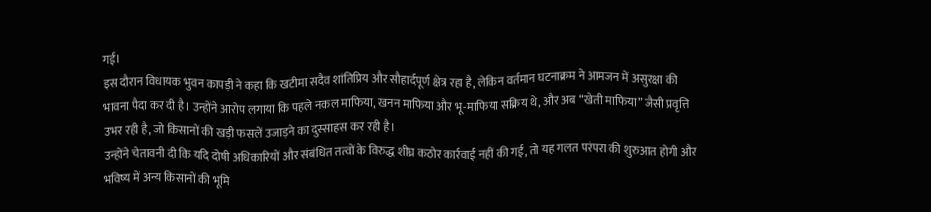गई।
इस दौरान विधायक भुवन कापड़ी ने कहा कि खटीमा सदैव शांतिप्रिय और सौहार्दपूर्ण क्षेत्र रहा है, लेकिन वर्तमान घटनाक्रम ने आमजन में असुरक्षा की भावना पैदा कर दी है। उन्होंने आरोप लगाया कि पहले नकल माफिया, खनन माफिया और भू-माफिया सक्रिय थे, और अब “खेती माफिया” जैसी प्रवृत्ति उभर रही है, जो किसानों की खड़ी फसलें उजाड़ने का दुस्साहस कर रही है।
उन्होंने चेतावनी दी कि यदि दोषी अधिकारियों और संबंधित तत्वों के विरुद्ध शीघ्र कठोर कार्रवाई नहीं की गई, तो यह गलत परंपरा की शुरुआत होगी और भविष्य में अन्य किसानों की भूमि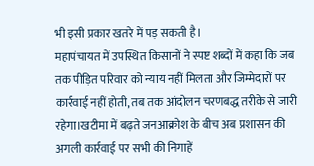भी इसी प्रकार खतरे में पड़ सकती है।
महापंचायत में उपस्थित किसानों ने स्पष्ट शब्दों में कहा कि जब तक पीड़ित परिवार को न्याय नहीं मिलता और जिम्मेदारों पर कार्रवाई नहीं होती, तब तक आंदोलन चरणबद्ध तरीके से जारी रहेगा।खटीमा में बढ़ते जनआक्रोश के बीच अब प्रशासन की अगली कार्रवाई पर सभी की निगाहें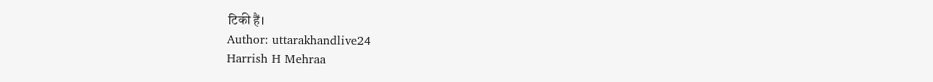टिकी हैं।
Author: uttarakhandlive24
Harrish H Mehraa